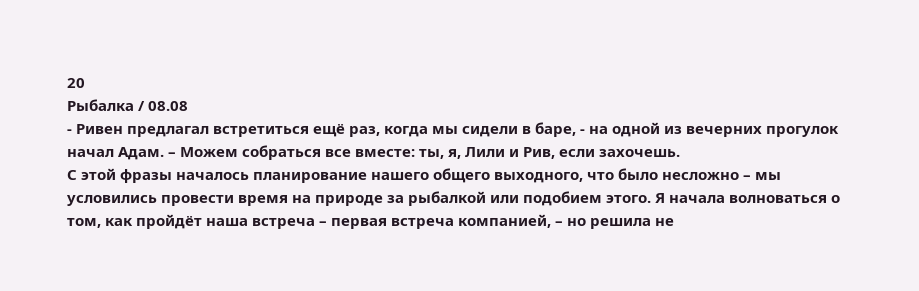20
Рыбалка / 08.08
- Ривен предлагал встретиться ещё раз, когда мы сидели в баре, - на одной из вечерних прогулок начал Адам. – Можем собраться все вместе: ты, я, Лили и Рив, если захочешь.
С этой фразы началось планирование нашего общего выходного, что было несложно – мы условились провести время на природе за рыбалкой или подобием этого. Я начала волноваться о том, как пройдёт наша встреча – первая встреча компанией, – но решила не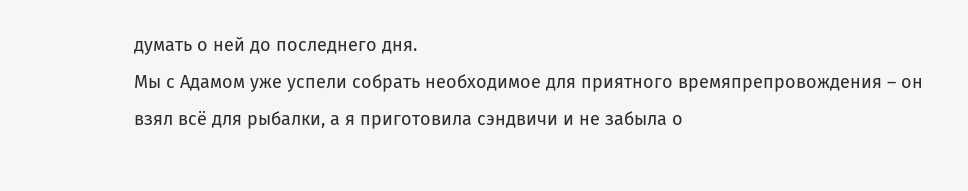думать о ней до последнего дня.
Мы с Адамом уже успели собрать необходимое для приятного времяпрепровождения – он взял всё для рыбалки, а я приготовила сэндвичи и не забыла о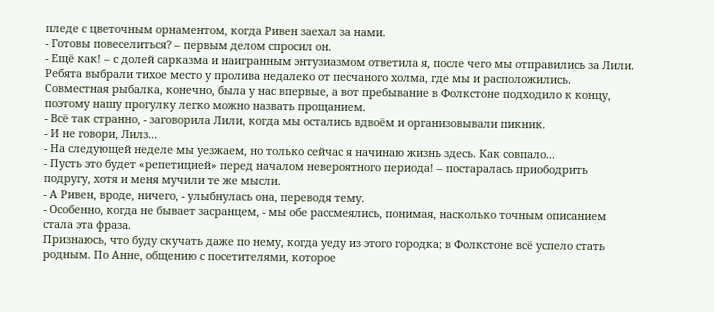пледе с цветочным орнаментом, когда Ривен заехал за нами.
- Готовы повеселиться? – первым делом спросил он.
- Ещё как! – с долей сарказма и наигранным энтузиазмом ответила я, после чего мы отправились за Лили.
Ребята выбрали тихое место у пролива недалеко от песчаного холма, где мы и расположились. Совместная рыбалка, конечно, была у нас впервые, а вот пребывание в Фолкстоне подходило к концу, поэтому нашу прогулку легко можно назвать прощанием.
- Всё так странно, - заговорила Лили, когда мы остались вдвоём и организовывали пикник.
- И не говори, Лилз...
- На следующей неделе мы уезжаем, но только сейчас я начинаю жизнь здесь. Как совпало...
- Пусть это будет «репетицией» перед началом невероятного периода! – постаралась приободрить подругу, хотя и меня мучили те же мысли.
- А Ривен, вроде, ничего, - улыбнулась она, переводя тему.
- Особенно, когда не бывает засранцем, - мы обе рассмеялись, понимая, насколько точным описанием стала эта фраза.
Признаюсь, что буду скучать даже по нему, когда уеду из этого городка; в Фолкстоне всё успело стать родным. По Анне, общению с посетителями, которое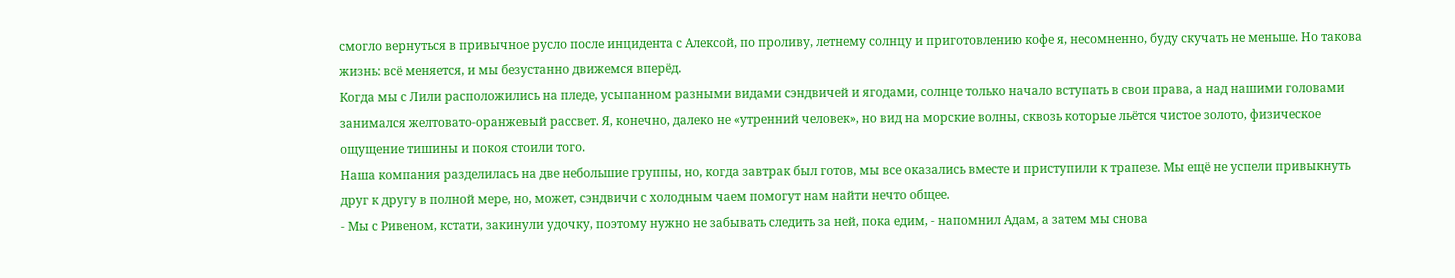смогло вернуться в привычное русло после инцидента с Алексой, по проливу, летнему солнцу и приготовлению кофе я, несомненно, буду скучать не меньше. Но такова жизнь: всё меняется, и мы безустанно движемся вперёд.
Когда мы с Лили расположились на пледе, усыпанном разными видами сэндвичей и ягодами, солнце только начало вступать в свои права, а над нашими головами занимался желтовато-оранжевый рассвет. Я, конечно, далеко не «утренний человек», но вид на морские волны, сквозь которые льётся чистое золото, физическое ощущение тишины и покоя стоили того.
Наша компания разделилась на две небольшие группы, но, когда завтрак был готов, мы все оказались вместе и приступили к трапезе. Мы ещё не успели привыкнуть друг к другу в полной мере, но, может, сэндвичи с холодным чаем помогут нам найти нечто общее.
- Мы с Ривеном, кстати, закинули удочку, поэтому нужно не забывать следить за ней, пока едим, - напомнил Адам, а затем мы снова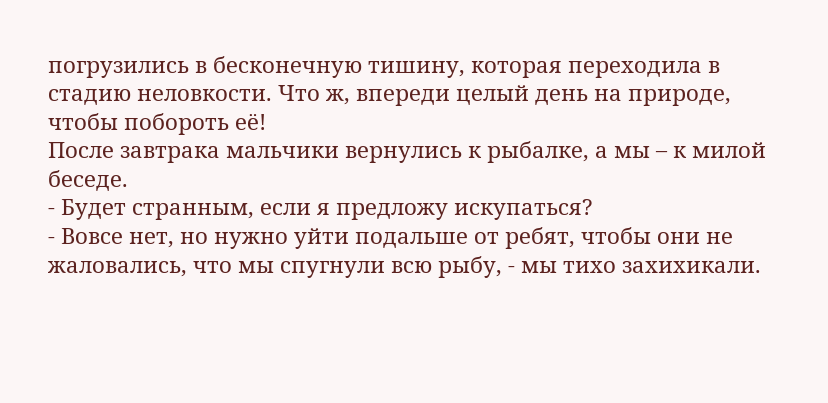погрузились в бесконечную тишину, которая переходила в стадию неловкости. Что ж, впереди целый день на природе, чтобы побороть её!
После завтрака мальчики вернулись к рыбалке, а мы – к милой беседе.
- Будет странным, если я предложу искупаться?
- Вовсе нет, но нужно уйти подальше от ребят, чтобы они не жаловались, что мы спугнули всю рыбу, - мы тихо захихикали.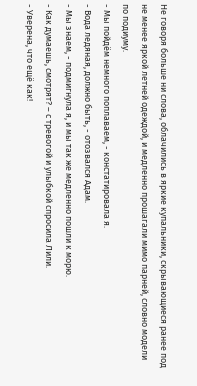Не говоря больше ни слова, облачились в яркие купальники, скрывающиеся ранее под не менее яркой летней одеждой, и медленно прошагали мимо парней, словно модели по подиуму.
- Мы пойдём немного поплаваем, - констатировала я.
- Вода ледяная, должно быть, - отозвался Адам.
- Мы знаем, - подмигнула я, и мы так же медленно пошли к морю.
- Как думаешь, смотрят? – с тревогой и улыбкой спросила Лили.
- Уверена, что ещё как!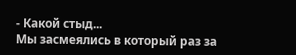- Какой стыд...
Мы засмеялись в который раз за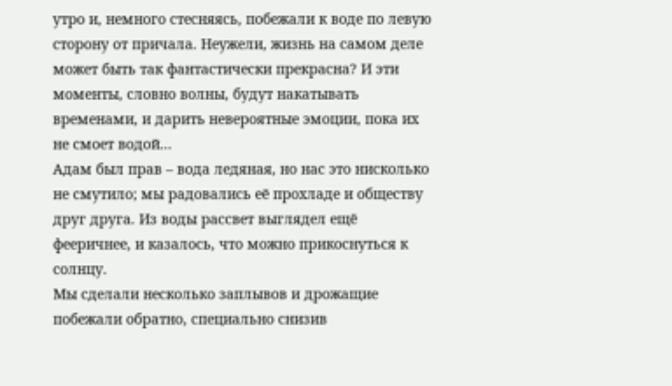утро и, немного стесняясь, побежали к воде по левую сторону от причала. Неужели, жизнь на самом деле может быть так фантастически прекрасна? И эти моменты, словно волны, будут накатывать временами, и дарить невероятные эмоции, пока их не смоет водой...
Адам был прав – вода ледяная, но нас это нисколько не смутило; мы радовались её прохладе и обществу друг друга. Из воды рассвет выглядел ещё фееричнее, и казалось, что можно прикоснуться к солнцу.
Мы сделали несколько заплывов и дрожащие побежали обратно, специально снизив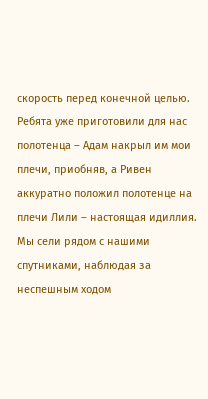скорость перед конечной целью. Ребята уже приготовили для нас полотенца – Адам накрыл им мои плечи, приобняв, а Ривен аккуратно положил полотенце на плечи Лили – настоящая идиллия. Мы сели рядом с нашими спутниками, наблюдая за неспешным ходом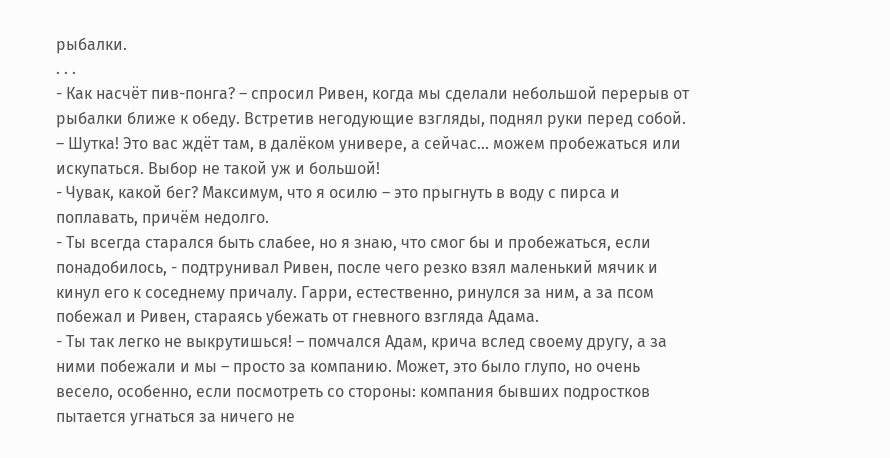рыбалки.
. . .
- Как насчёт пив-понга? – спросил Ривен, когда мы сделали небольшой перерыв от рыбалки ближе к обеду. Встретив негодующие взгляды, поднял руки перед собой. – Шутка! Это вас ждёт там, в далёком универе, а сейчас... можем пробежаться или искупаться. Выбор не такой уж и большой!
- Чувак, какой бег? Максимум, что я осилю – это прыгнуть в воду с пирса и поплавать, причём недолго.
- Ты всегда старался быть слабее, но я знаю, что смог бы и пробежаться, если понадобилось, - подтрунивал Ривен, после чего резко взял маленький мячик и кинул его к соседнему причалу. Гарри, естественно, ринулся за ним, а за псом побежал и Ривен, стараясь убежать от гневного взгляда Адама.
- Ты так легко не выкрутишься! – помчался Адам, крича вслед своему другу, а за ними побежали и мы – просто за компанию. Может, это было глупо, но очень весело, особенно, если посмотреть со стороны: компания бывших подростков пытается угнаться за ничего не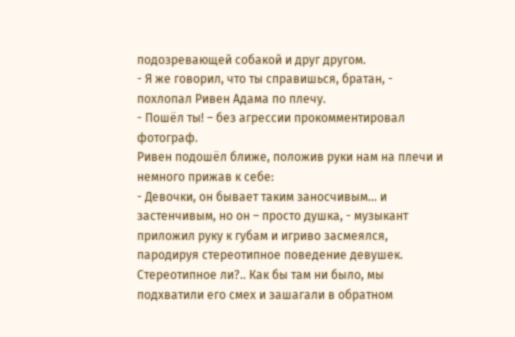подозревающей собакой и друг другом.
- Я же говорил, что ты справишься, братан, - похлопал Ривен Адама по плечу.
- Пошёл ты! – без агрессии прокомментировал фотограф.
Ривен подошёл ближе, положив руки нам на плечи и немного прижав к себе:
- Девочки, он бывает таким заносчивым... и застенчивым, но он – просто душка, - музыкант приложил руку к губам и игриво засмеялся, пародируя стереотипное поведение девушек. Стереотипное ли?.. Как бы там ни было, мы подхватили его смех и зашагали в обратном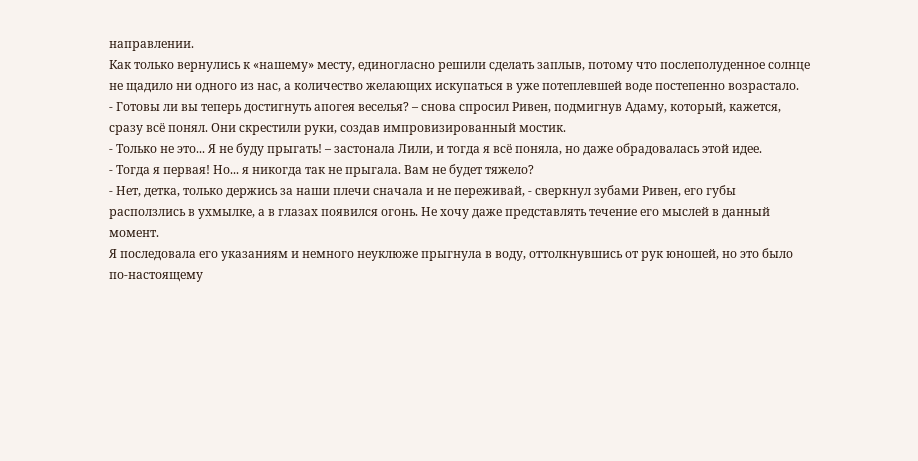направлении.
Как только вернулись к «нашему» месту, единогласно решили сделать заплыв, потому что послеполуденное солнце не щадило ни одного из нас, а количество желающих искупаться в уже потеплевшей воде постепенно возрастало.
- Готовы ли вы теперь достигнуть апогея веселья? – снова спросил Ривен, подмигнув Адаму, который, кажется, сразу всё понял. Они скрестили руки, создав импровизированный мостик.
- Только не это... Я не буду прыгать! – застонала Лили, и тогда я всё поняла, но даже обрадовалась этой идее.
- Тогда я первая! Но... я никогда так не прыгала. Вам не будет тяжело?
- Нет, детка, только держись за наши плечи сначала и не переживай, - сверкнул зубами Ривен, его губы расползлись в ухмылке, а в глазах появился огонь. Не хочу даже представлять течение его мыслей в данный момент.
Я последовала его указаниям и немного неуклюже прыгнула в воду, оттолкнувшись от рук юношей, но это было по-настоящему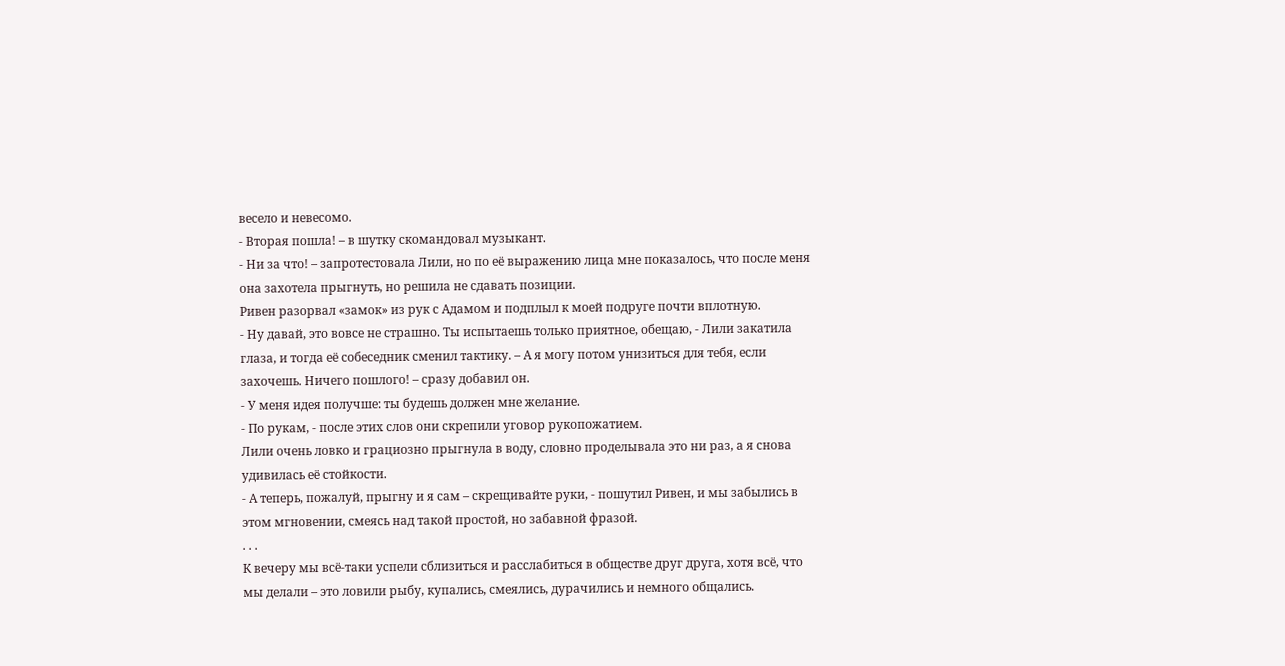весело и невесомо.
- Вторая пошла! – в шутку скомандовал музыкант.
- Ни за что! – запротестовала Лили, но по её выражению лица мне показалось, что после меня она захотела прыгнуть, но решила не сдавать позиции.
Ривен разорвал «замок» из рук с Адамом и подплыл к моей подруге почти вплотную.
- Ну давай, это вовсе не страшно. Ты испытаешь только приятное, обещаю, - Лили закатила глаза, и тогда её собеседник сменил тактику. – А я могу потом унизиться для тебя, если захочешь. Ничего пошлого! – сразу добавил он.
- У меня идея получше: ты будешь должен мне желание.
- По рукам, - после этих слов они скрепили уговор рукопожатием.
Лили очень ловко и грациозно прыгнула в воду, словно проделывала это ни раз, а я снова удивилась её стойкости.
- А теперь, пожалуй, прыгну и я сам – скрещивайте руки, - пошутил Ривен, и мы забылись в этом мгновении, смеясь над такой простой, но забавной фразой.
. . .
К вечеру мы всё-таки успели сблизиться и расслабиться в обществе друг друга, хотя всё, что мы делали – это ловили рыбу, купались, смеялись, дурачились и немного общались.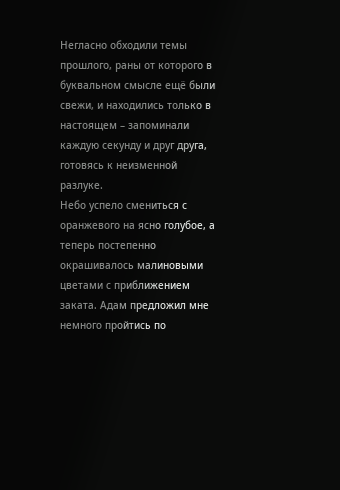Негласно обходили темы прошлого, раны от которого в буквальном смысле ещё были свежи, и находились только в настоящем – запоминали каждую секунду и друг друга, готовясь к неизменной разлуке.
Небо успело смениться с оранжевого на ясно голубое, а теперь постепенно окрашивалось малиновыми цветами с приближением заката. Адам предложил мне немного пройтись по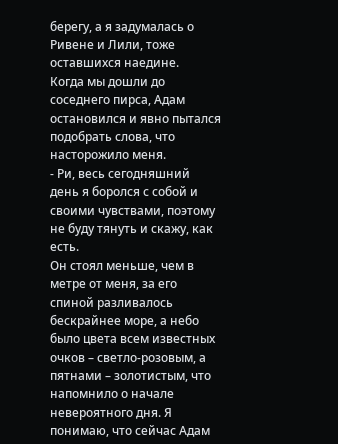берегу, а я задумалась о Ривене и Лили, тоже оставшихся наедине.
Когда мы дошли до соседнего пирса, Адам остановился и явно пытался подобрать слова, что насторожило меня.
- Ри, весь сегодняшний день я боролся с собой и своими чувствами, поэтому не буду тянуть и скажу, как есть.
Он стоял меньше, чем в метре от меня, за его спиной разливалось бескрайнее море, а небо было цвета всем известных очков – светло-розовым, а пятнами – золотистым, что напомнило о начале невероятного дня. Я понимаю, что сейчас Адам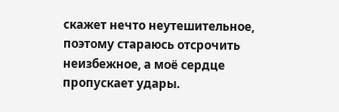скажет нечто неутешительное, поэтому стараюсь отсрочить неизбежное, а моё сердце пропускает удары.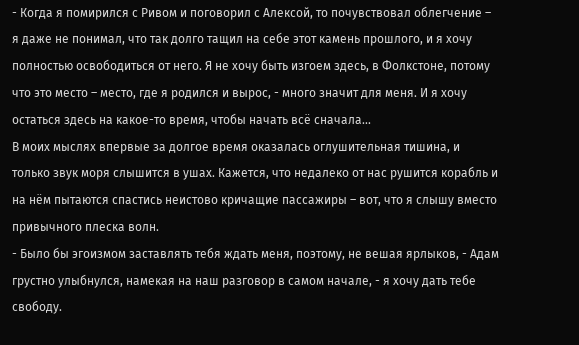- Когда я помирился с Ривом и поговорил с Алексой, то почувствовал облегчение – я даже не понимал, что так долго тащил на себе этот камень прошлого, и я хочу полностью освободиться от него. Я не хочу быть изгоем здесь, в Фолкстоне, потому что это место – место, где я родился и вырос, - много значит для меня. И я хочу остаться здесь на какое-то время, чтобы начать всё сначала...
В моих мыслях впервые за долгое время оказалась оглушительная тишина, и только звук моря слышится в ушах. Кажется, что недалеко от нас рушится корабль и на нём пытаются спастись неистово кричащие пассажиры – вот, что я слышу вместо привычного плеска волн.
- Было бы эгоизмом заставлять тебя ждать меня, поэтому, не вешая ярлыков, - Адам грустно улыбнулся, намекая на наш разговор в самом начале, - я хочу дать тебе свободу.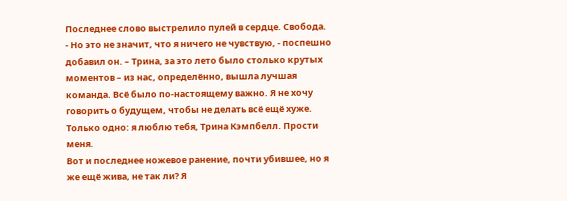Последнее слово выстрелило пулей в сердце. Свобода.
- Но это не значит, что я ничего не чувствую, - поспешно добавил он. – Трина, за это лето было столько крутых моментов – из нас, определённо, вышла лучшая команда. Всё было по-настоящему важно. Я не хочу говорить о будущем, чтобы не делать всё ещё хуже. Только одно: я люблю тебя, Трина Кэмпбелл. Прости меня.
Вот и последнее ножевое ранение, почти убившее, но я же ещё жива, не так ли? Я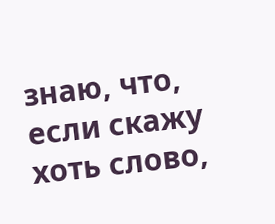знаю, что, если скажу хоть слово,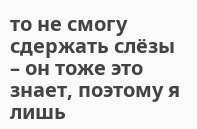то не смогу сдержать слёзы – он тоже это знает, поэтому я лишь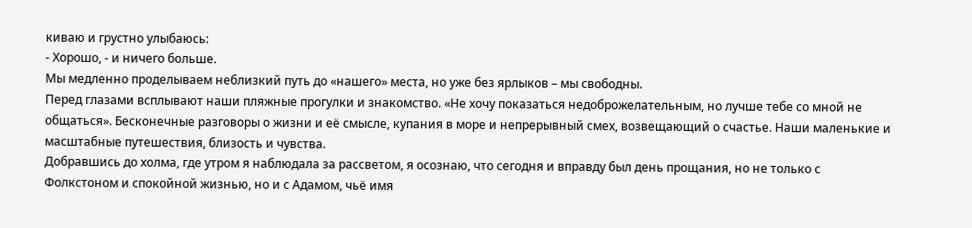киваю и грустно улыбаюсь:
- Хорошо, - и ничего больше.
Мы медленно проделываем неблизкий путь до «нашего» места, но уже без ярлыков – мы свободны.
Перед глазами всплывают наши пляжные прогулки и знакомство. «Не хочу показаться недоброжелательным, но лучше тебе со мной не общаться». Бесконечные разговоры о жизни и её смысле, купания в море и непрерывный смех, возвещающий о счастье. Наши маленькие и масштабные путешествия, близость и чувства.
Добравшись до холма, где утром я наблюдала за рассветом, я осознаю, что сегодня и вправду был день прощания, но не только с Фолкстоном и спокойной жизнью, но и с Адамом, чьё имя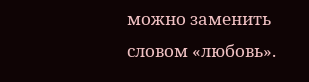можно заменить словом «любовь».